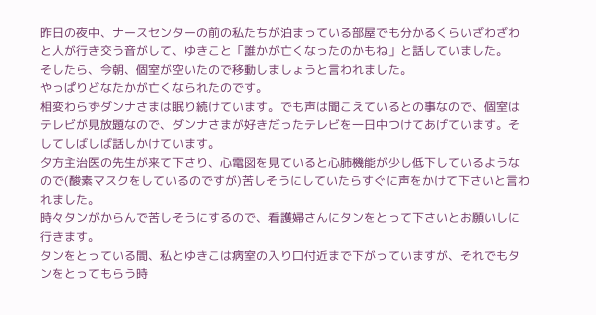昨日の夜中、ナースセンターの前の私たちが泊まっている部屋でも分かるくらいざわざわと人が行き交う音がして、ゆきこと「誰かが亡くなったのかもね」と話していました。
そしたら、今朝、個室が空いたので移動しましょうと言われました。
やっぱりどなたかが亡くなられたのです。
相変わらずダンナさまは眠り続けています。でも声は聞こえているとの事なので、個室はテレビが見放題なので、ダンナさまが好きだったテレビを一日中つけてあげています。そしてしばしば話しかけています。
夕方主治医の先生が来て下さり、心電図を見ていると心肺機能が少し低下しているようなので(酸素マスクをしているのですが)苦しそうにしていたらすぐに声をかけて下さいと言われました。
時々タンがからんで苦しそうにするので、看護婦さんにタンをとって下さいとお願いしに行きます。
タンをとっている間、私とゆきこは病室の入り口付近まで下がっていますが、それでもタンをとってもらう時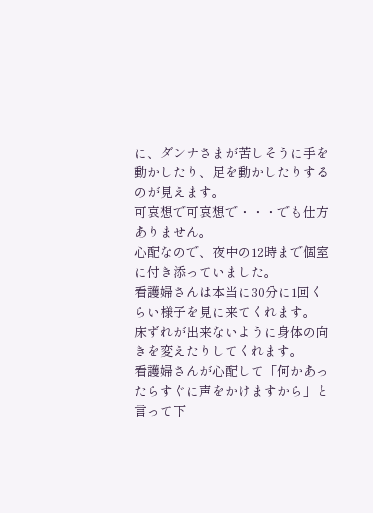に、ダンナさまが苦しそうに手を動かしたり、足を動かしたりするのが見えます。
可哀想で可哀想で・・・でも仕方ありません。
心配なので、夜中の12時まで個室に付き添っていました。
看護婦さんは本当に30分に1回くらい様子を見に来てくれます。
床ずれが出来ないように身体の向きを変えたりしてくれます。
看護婦さんが心配して「何かあったらすぐに声をかけますから」と言って下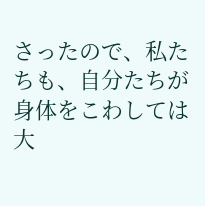さったので、私たちも、自分たちが身体をこわしては大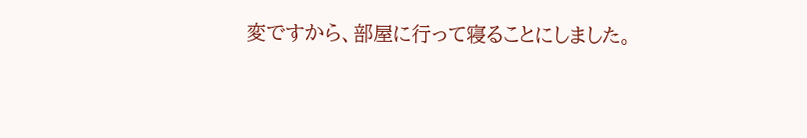変ですから、部屋に行って寝ることにしました。